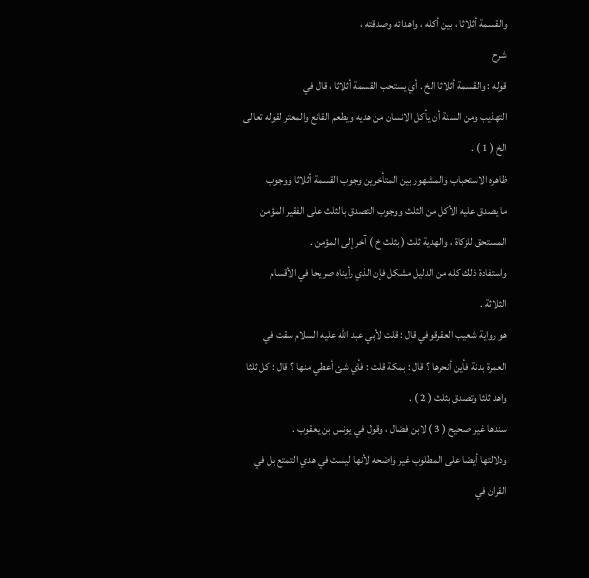والقسمة أثلاثا ، بين أكله ، واهدائه وصدقته ،
شرح
قوله : والقسمة أثلاثا الخ . أي يستحب القسمة أثلاثا ، قال في
التهذيب ومن السنة أن يأكل الانسان من هديه ويطعم القانع والمعتر لقوله تعالى
الخ ( 1 ) .
ظاهره الاستحباب والمشهور بين المتأخرين وجوب القسمة أثلاثا ووجوب
ما يصدق عليه الأكل من الثلث ووجوب التصدق بالثلث على الفقير المؤمن
المستحق للزكاة ، والهدية ثلث ( بثلث خ ) آخر إلى المؤمن .
واستفادة ذلك كله من الدليل مشكل فإن الذي رأيناه صريحا في الأقسام
الثلاثة .
هو رواية شعيب العقرقوفي قال : قلت لأبي عبد الله عليه السلام سقت في
العمرة بدنة فأين أنحرها ؟ قال : بمكة قلت : فأي شئ أعطي منها ؟ قال : كل ثلثا
واهد ثلثا وتصدق بثلث ( 2 ) .
سندها غير صحيح ( 3 ) لابن فضال ، وقول في يونس بن يعقوب .
ودلالتها أيضا على المطلوب غير واضحه لأنها ليست في هدي التمتع بل في
القران في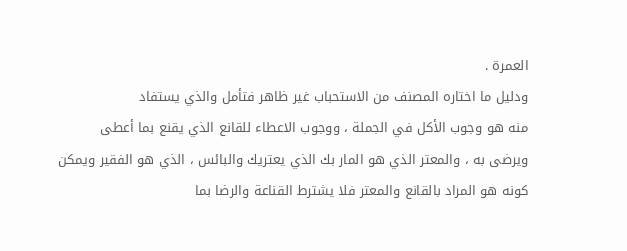العمرة .
ودليل ما اختاره المصنف من الاستحباب غير ظاهر فتأمل والذي يستفاد
منه هو وجوب الأكل في الجملة ، ووجوب الاعطاء للقانع الذي يقنع بما أعطى
ويرضى به ، والمعتر الذي هو المار بك الذي يعتريك والبائس ، الذي هو الفقير ويمكن
كونه هو المراد بالقانع والمعتر فلا يشترط القناعة والرضا بما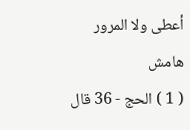أعطى ولا المرور
هامش
( 1 ) الحج - 36 قال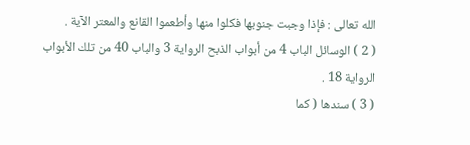الله تعالى : فإذا وجبت جنوبها فكلوا منها وأطعموا القانع والمعتر الآية .
( 2 ) الوسائل الباب 4 من أبواب الذبح الرواية 3 والباب 40 من تلك الأبواب الرواية 18 .
( 3 ) سندها ( كما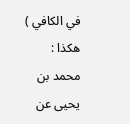في الكافي ) هكذا : محمد بن يحيى عن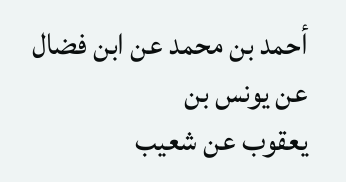أحمد بن محمد عن ابن فضال عن يونس بن
يعقوب عن شعيب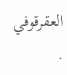العقرقوفي .